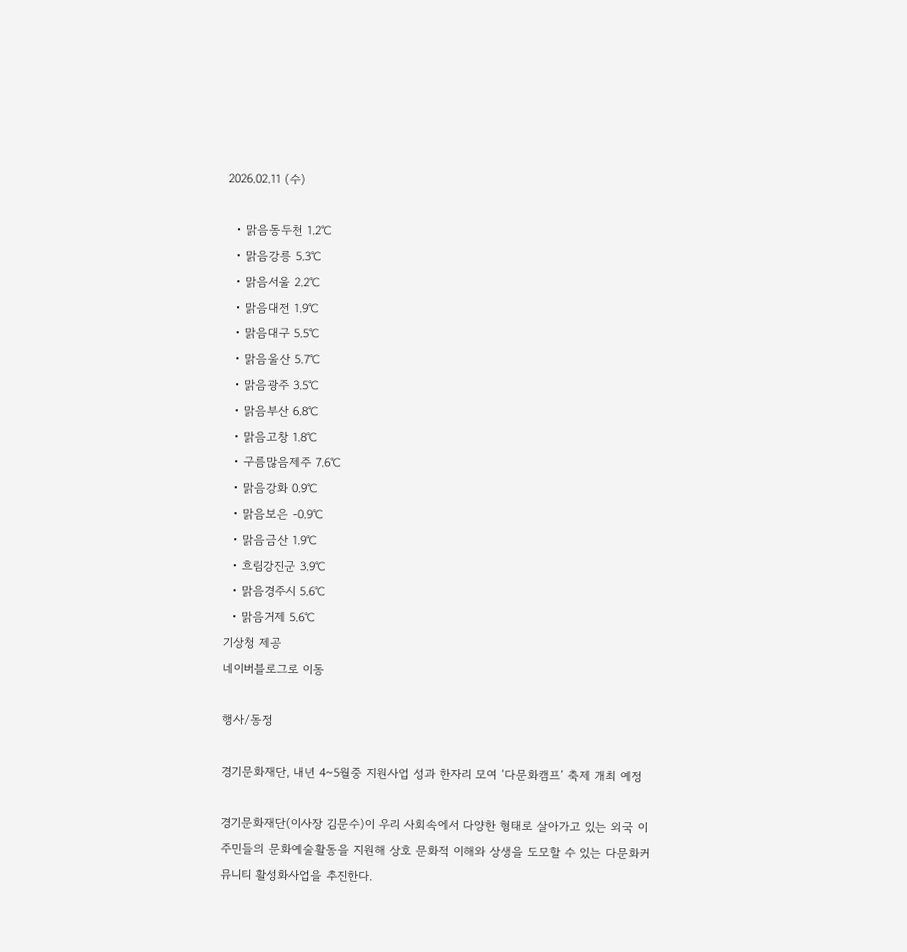2026.02.11 (수)

  • 맑음동두천 1.2℃
  • 맑음강릉 5.3℃
  • 맑음서울 2.2℃
  • 맑음대전 1.9℃
  • 맑음대구 5.5℃
  • 맑음울산 5.7℃
  • 맑음광주 3.5℃
  • 맑음부산 6.8℃
  • 맑음고창 1.8℃
  • 구름많음제주 7.6℃
  • 맑음강화 0.9℃
  • 맑음보은 -0.9℃
  • 맑음금산 1.9℃
  • 흐림강진군 3.9℃
  • 맑음경주시 5.6℃
  • 맑음거제 5.6℃
기상청 제공
네이버블로그로 이동

행사/동정

경기문화재단, 내년 4~5월중 지원사업 성과 한자리 모여 ‘다문화캠프’ 축제 개최 예정

경기문화재단(이사장 김문수)이 우리 사회속에서 다양한 형태로 살아가고 있는 외국 이주민들의 문화예술활동을 지원해 상호 문화적 이해와 상생을 도모할 수 있는 다문화커뮤니티 활성화사업을 추진한다.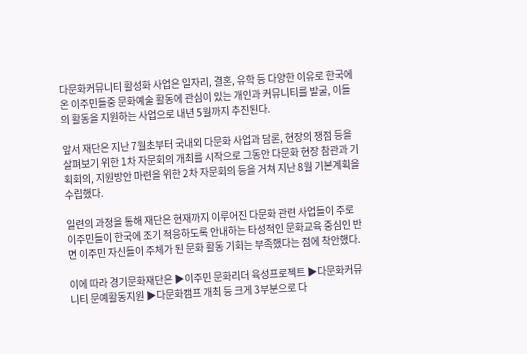다문화커뮤니티 활성화 사업은 일자리, 결혼, 유학 등 다양한 이유로 한국에 온 이주민들중 문화예술 활동에 관심이 있는 개인과 커뮤니티를 발굴, 이들의 활동을 지원하는 사업으로 내년 5월까지 추진된다.

앞서 재단은 지난 7월초부터 국내외 다문화 사업과 담론, 현장의 쟁점 등을 살펴보기 위한 1차 자문회의 개최를 시작으로 그동안 다문화 현장 참관과 기획회의, 지원방안 마련을 위한 2차 자문회의 등을 거쳐 지난 8월 기본계획을 수립했다.

일련의 과정을 통해 재단은 현재까지 이루어진 다문화 관련 사업들이 주로 이주민들이 한국에 조기 적응하도록 안내하는 타성적인 문화교육 중심인 반면 이주민 자신들이 주체가 된 문화 활동 기회는 부족했다는 점에 착안했다.

이에 따라 경기문화재단은 ▶이주민 문화리더 육성프로젝트 ▶다문화커뮤니티 문예활동지원 ▶다문화캠프 개최 등 크게 3부분으로 다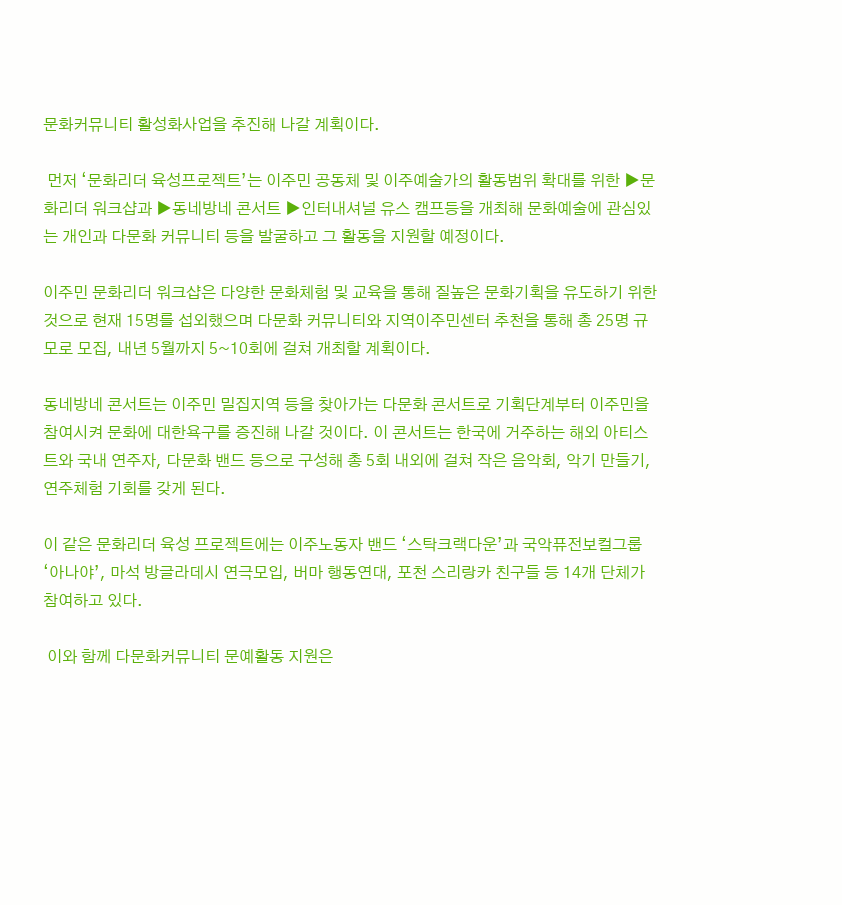문화커뮤니티 활성화사업을 추진해 나갈 계획이다.

 먼저 ‘문화리더 육성프로젝트’는 이주민 공동체 및 이주예술가의 활동범위 확대를 위한 ▶문화리더 워크샵과 ▶동네방네 콘서트 ▶인터내셔널 유스 캠프등을 개최해 문화예술에 관심있는 개인과 다문화 커뮤니티 등을 발굴하고 그 활동을 지원할 예정이다.

이주민 문화리더 워크샵은 다양한 문화체험 및 교육을 통해 질높은 문화기획을 유도하기 위한 것으로 현재 15명를 섭외했으며 다문화 커뮤니티와 지역이주민센터 추천을 통해 총 25명 규모로 모집, 내년 5월까지 5~10회에 걸쳐 개최할 계획이다.

동네방네 콘서트는 이주민 밀집지역 등을 찾아가는 다문화 콘서트로 기획단계부터 이주민을 참여시켜 문화에 대한욕구를 증진해 나갈 것이다. 이 콘서트는 한국에 거주하는 해외 아티스트와 국내 연주자, 다문화 밴드 등으로 구성해 총 5회 내외에 걸쳐 작은 음악회, 악기 만들기, 연주체험 기회를 갖게 된다.

이 같은 문화리더 육성 프로젝트에는 이주노동자 밴드 ‘스탁크랙다운’과 국악퓨전보컬그룹 ‘아나야’, 마석 방글라데시 연극모입, 버마 행동연대, 포천 스리랑카 친구들 등 14개 단체가 참여하고 있다.

 이와 함께 다문화커뮤니티 문예활동 지원은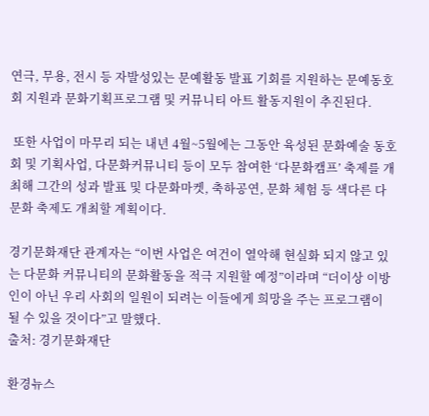연극, 무용, 전시 등 자발성있는 문예활동 발표 기회를 지원하는 문예동호회 지원과 문화기획프로그램 및 커뮤니티 아트 활동지원이 추진된다.

 또한 사업이 마무리 되는 내년 4월~5월에는 그동안 육성된 문화예술 동호회 및 기획사업, 다문화커뮤니티 등이 모두 참여한 ‘다문화캠프’ 축제를 개최해 그간의 성과 발표 및 다문화마켓, 축하공연, 문화 체험 등 색다른 다문화 축제도 개최할 계획이다.

경기문화재단 관계자는 “이번 사업은 여건이 열악해 현실화 되지 않고 있는 다문화 커뮤니티의 문화활동을 적극 지원할 예정”이라며 “더이상 이방인이 아닌 우리 사회의 일원이 되려는 이들에게 희망을 주는 프로그램이 될 수 있을 것이다”고 말했다.
출처: 경기문화재단

환경뉴스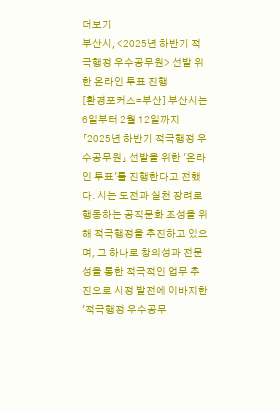더보기
부산시, <2025년 하반기 적극행정 우수공무원> 선발 위한 온라인 투표 진행
[환경포커스=부산] 부산시는 6일부터 2월 12일까지 「2025년 하반기 적극행정 우수공무원」 선발을 위한 '온라인 투표'를 진행한다고 전했다. 시는 도전과 실천 장려로 행동하는 공직문화 조성을 위해 적극행정을 추진하고 있으며, 그 하나로 창의성과 전문성을 통한 적극적인 업무 추진으로 시정 발전에 이바지한 '적극행정 우수공무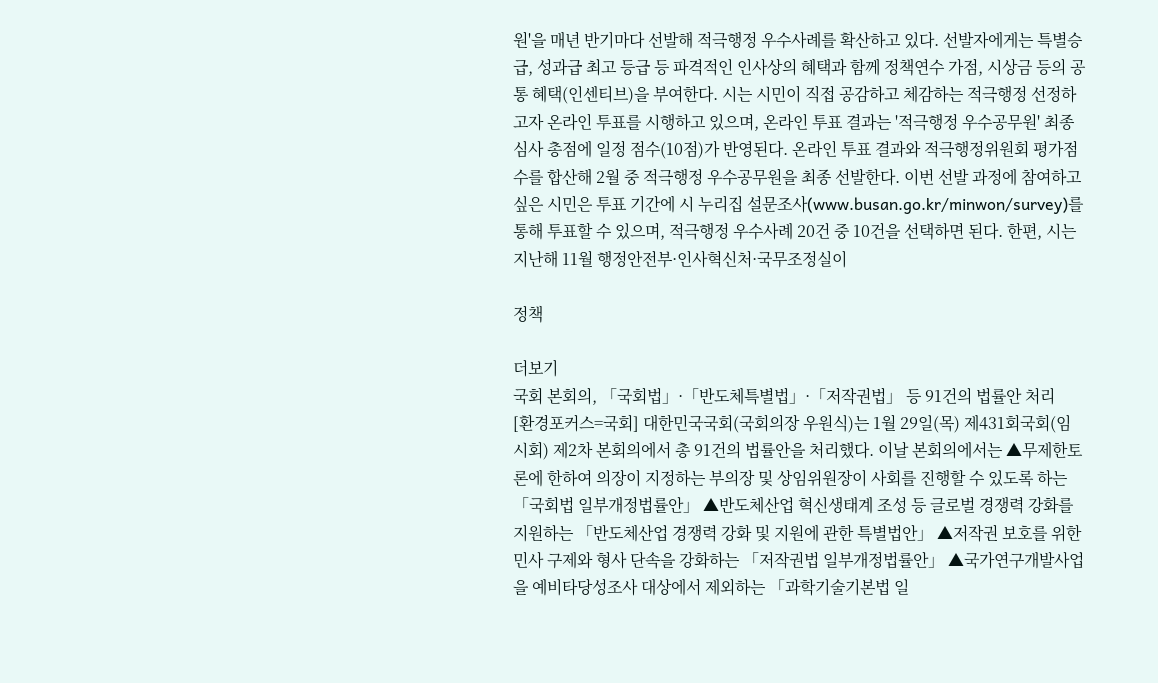원'을 매년 반기마다 선발해 적극행정 우수사례를 확산하고 있다. 선발자에게는 특별승급, 성과급 최고 등급 등 파격적인 인사상의 혜택과 함께 정책연수 가점, 시상금 등의 공통 혜택(인센티브)을 부여한다. 시는 시민이 직접 공감하고 체감하는 적극행정 선정하고자 온라인 투표를 시행하고 있으며, 온라인 투표 결과는 '적극행정 우수공무원' 최종 심사 총점에 일정 점수(10점)가 반영된다. 온라인 투표 결과와 적극행정위원회 평가점수를 합산해 2월 중 적극행정 우수공무원을 최종 선발한다. 이번 선발 과정에 참여하고 싶은 시민은 투표 기간에 시 누리집 설문조사(www.busan.go.kr/minwon/survey)를 통해 투표할 수 있으며, 적극행정 우수사례 20건 중 10건을 선택하면 된다. 한편, 시는 지난해 11월 행정안전부·인사혁신처·국무조정실이

정책

더보기
국회 본회의, 「국회법」·「반도체특별법」·「저작권법」 등 91건의 법률안 처리
[환경포커스=국회] 대한민국국회(국회의장 우원식)는 1월 29일(목) 제431회국회(임시회) 제2차 본회의에서 총 91건의 법률안을 처리했다. 이날 본회의에서는 ▲무제한토론에 한하여 의장이 지정하는 부의장 및 상임위원장이 사회를 진행할 수 있도록 하는 「국회법 일부개정법률안」 ▲반도체산업 혁신생태계 조성 등 글로벌 경쟁력 강화를 지원하는 「반도체산업 경쟁력 강화 및 지원에 관한 특별법안」 ▲저작권 보호를 위한 민사 구제와 형사 단속을 강화하는 「저작권법 일부개정법률안」 ▲국가연구개발사업을 예비타당성조사 대상에서 제외하는 「과학기술기본법 일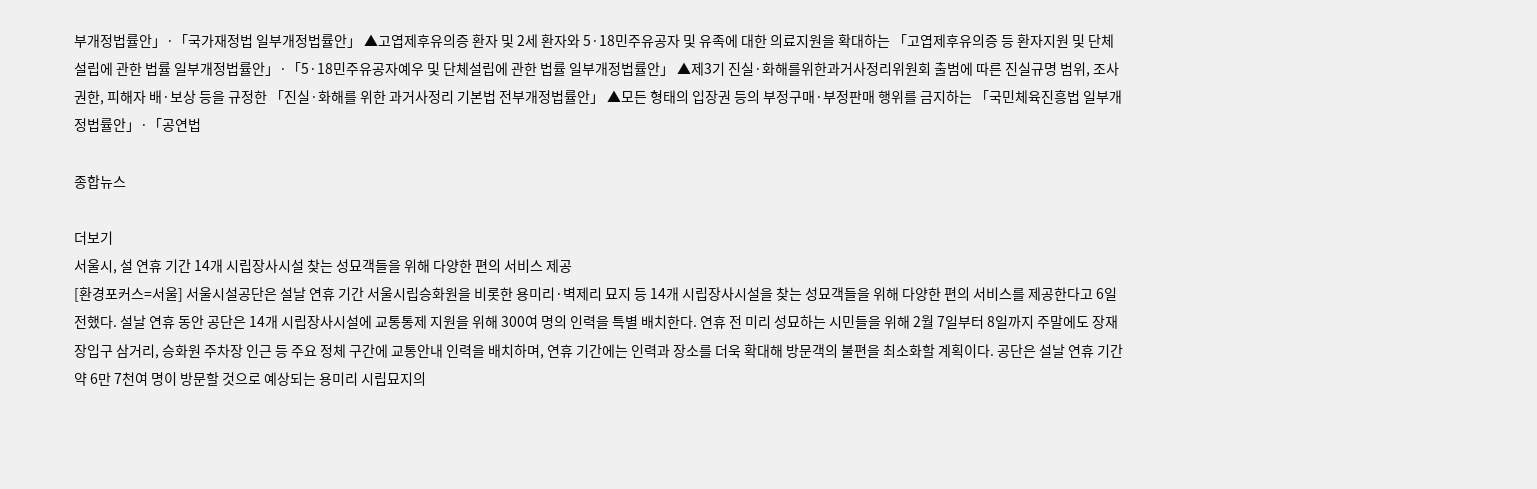부개정법률안」·「국가재정법 일부개정법률안」 ▲고엽제후유의증 환자 및 2세 환자와 5·18민주유공자 및 유족에 대한 의료지원을 확대하는 「고엽제후유의증 등 환자지원 및 단체설립에 관한 법률 일부개정법률안」·「5·18민주유공자예우 및 단체설립에 관한 법률 일부개정법률안」 ▲제3기 진실·화해를위한과거사정리위원회 출범에 따른 진실규명 범위, 조사권한, 피해자 배·보상 등을 규정한 「진실·화해를 위한 과거사정리 기본법 전부개정법률안」 ▲모든 형태의 입장권 등의 부정구매·부정판매 행위를 금지하는 「국민체육진흥법 일부개정법률안」·「공연법

종합뉴스

더보기
서울시, 설 연휴 기간 14개 시립장사시설 찾는 성묘객들을 위해 다양한 편의 서비스 제공
[환경포커스=서울] 서울시설공단은 설날 연휴 기간 서울시립승화원을 비롯한 용미리·벽제리 묘지 등 14개 시립장사시설을 찾는 성묘객들을 위해 다양한 편의 서비스를 제공한다고 6일 전했다. 설날 연휴 동안 공단은 14개 시립장사시설에 교통통제 지원을 위해 300여 명의 인력을 특별 배치한다. 연휴 전 미리 성묘하는 시민들을 위해 2월 7일부터 8일까지 주말에도 장재장입구 삼거리, 승화원 주차장 인근 등 주요 정체 구간에 교통안내 인력을 배치하며, 연휴 기간에는 인력과 장소를 더욱 확대해 방문객의 불편을 최소화할 계획이다. 공단은 설날 연휴 기간 약 6만 7천여 명이 방문할 것으로 예상되는 용미리 시립묘지의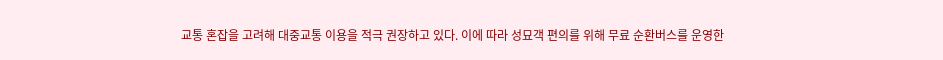교통 혼잡을 고려해 대중교통 이용을 적극 권장하고 있다. 이에 따라 성묘객 편의를 위해 무료 순환버스를 운영한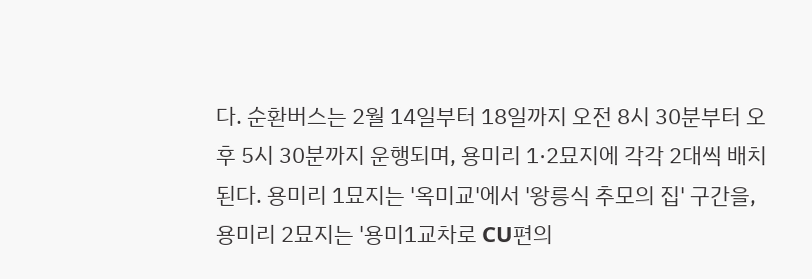다. 순환버스는 2월 14일부터 18일까지 오전 8시 30분부터 오후 5시 30분까지 운행되며, 용미리 1·2묘지에 각각 2대씩 배치된다. 용미리 1묘지는 '옥미교'에서 '왕릉식 추모의 집' 구간을, 용미리 2묘지는 '용미1교차로 CU편의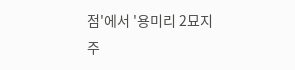점'에서 '용미리 2묘지 주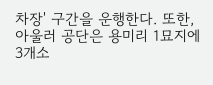차장' 구간을 운행한다. 또한, 아울러 공단은 용미리 1묘지에 3개소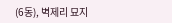(6동), 벽제리 묘지